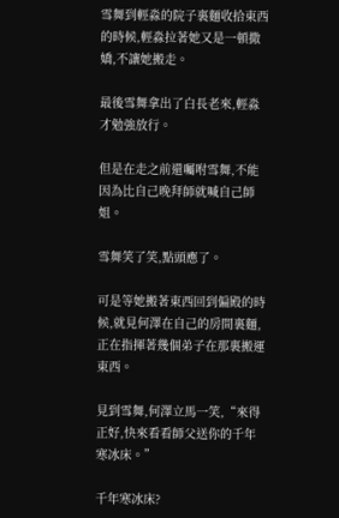雪舞到輕淼的院子裏麵收拾東西的時候,輕淼拉著她又是一頓撒嬌,不讓她搬走。

最後雪舞拿出了白長老來,輕淼才勉強放行。

但是在走之前還囑咐雪舞,不能因為比自己晚拜師就喊自己師姐。

雪舞笑了笑,點頭應了。

可是等她搬著東西回到偏殿的時候,就見何澤在自己的房間裏麵,正在指揮著幾個弟子在那裏搬運東西。

見到雪舞,何澤立馬一笑,“來得正好,快來看看師父送你的千年寒冰床。”

千年寒冰床?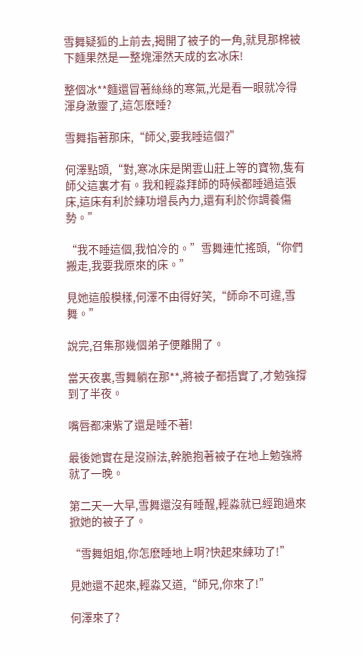雪舞疑狐的上前去,揭開了被子的一角,就見那棉被下麵果然是一整塊渾然天成的玄冰床!

整個冰**麵還冒著絲絲的寒氣,光是看一眼就冷得渾身激靈了,這怎麽睡?

雪舞指著那床,“師父,要我睡這個?”

何澤點頭,“對,寒冰床是閑雲山莊上等的寶物,隻有師父這裏才有。我和輕淼拜師的時候都睡過這張床,這床有利於練功增長內力,還有利於你調養傷勢。”

“我不睡這個,我怕冷的。”雪舞連忙搖頭,“你們搬走,我要我原來的床。”

見她這般模樣,何澤不由得好笑,“師命不可違,雪舞。”

說完,召集那幾個弟子便離開了。

當天夜裏,雪舞躺在那**,將被子都捂實了,才勉強撐到了半夜。

嘴唇都凍紫了還是睡不著!

最後她實在是沒辦法,幹脆抱著被子在地上勉強將就了一晚。

第二天一大早,雪舞還沒有睡醒,輕淼就已經跑過來掀她的被子了。

“雪舞姐姐,你怎麽睡地上啊?快起來練功了!”

見她還不起來,輕淼又道,“師兄,你來了!”

何澤來了?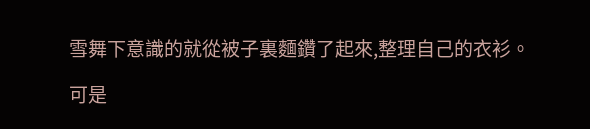雪舞下意識的就從被子裏麵鑽了起來,整理自己的衣衫。

可是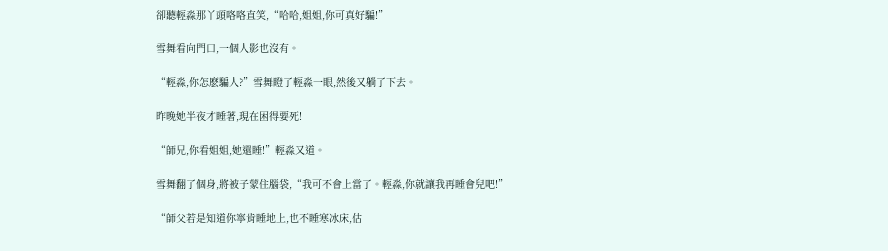卻聽輕淼那丫頭咯咯直笑,“哈哈,姐姐,你可真好騙!”

雪舞看向門口,一個人影也沒有。

“輕淼,你怎麽騙人?”雪舞瞪了輕淼一眼,然後又躺了下去。

昨晚她半夜才睡著,現在困得要死!

“師兄,你看姐姐,她還睡!”輕淼又道。

雪舞翻了個身,將被子蒙住腦袋,“我可不會上當了。輕淼,你就讓我再睡會兒吧!”

“師父若是知道你寧肯睡地上,也不睡寒冰床,估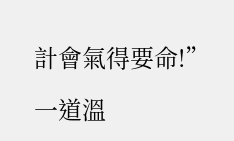計會氣得要命!”

一道溫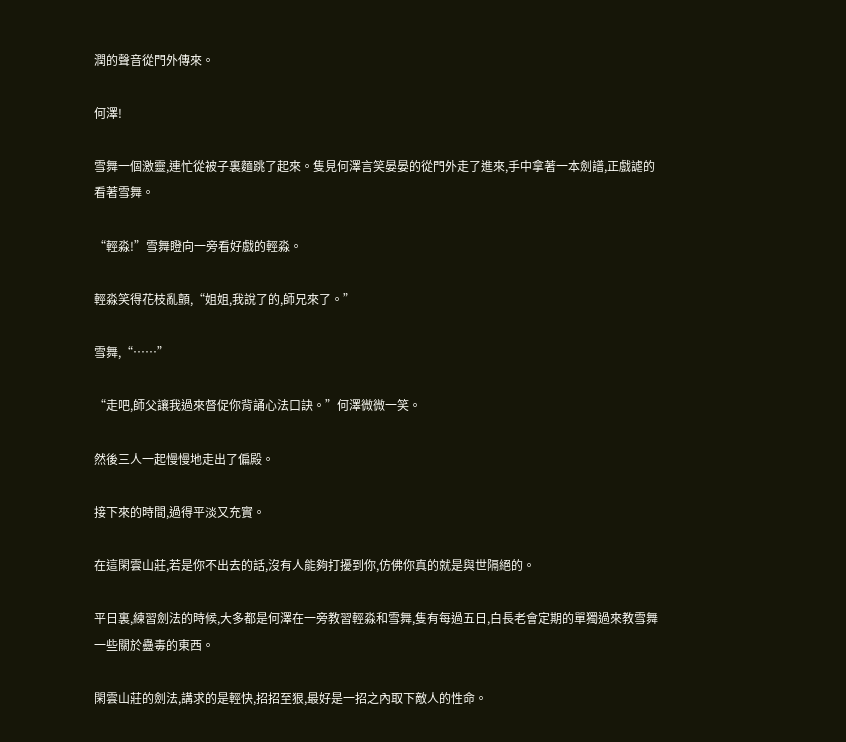潤的聲音從門外傳來。

何澤!

雪舞一個激靈,連忙從被子裏麵跳了起來。隻見何澤言笑晏晏的從門外走了進來,手中拿著一本劍譜,正戲謔的看著雪舞。

“輕淼!”雪舞瞪向一旁看好戲的輕淼。

輕淼笑得花枝亂顫,“姐姐,我說了的,師兄來了。”

雪舞,“……”

“走吧,師父讓我過來督促你背誦心法口訣。”何澤微微一笑。

然後三人一起慢慢地走出了偏殿。

接下來的時間,過得平淡又充實。

在這閑雲山莊,若是你不出去的話,沒有人能夠打擾到你,仿佛你真的就是與世隔絕的。

平日裏,練習劍法的時候,大多都是何澤在一旁教習輕淼和雪舞,隻有每過五日,白長老會定期的單獨過來教雪舞一些關於蠱毒的東西。

閑雲山莊的劍法,講求的是輕快,招招至狠,最好是一招之內取下敵人的性命。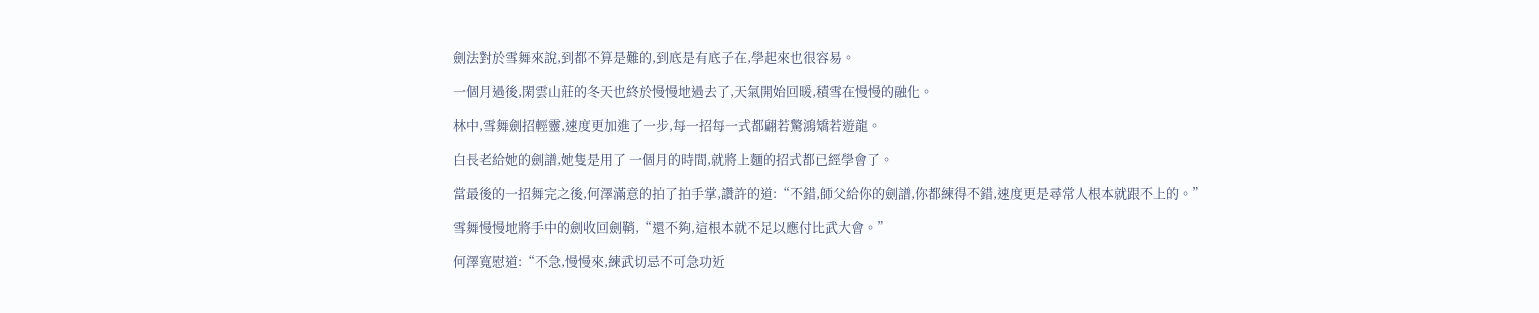劍法對於雪舞來說,到都不算是難的,到底是有底子在,學起來也很容易。

一個月過後,閑雲山莊的冬天也終於慢慢地過去了,天氣開始回暖,積雪在慢慢的融化。

林中,雪舞劍招輕靈,速度更加進了一步,每一招每一式都翩若驚鴻矯若遊龍。

白長老給她的劍譜,她隻是用了 一個月的時間,就將上麵的招式都已經學會了。

當最後的一招舞完之後,何澤滿意的拍了拍手掌,讚許的道:“不錯,師父給你的劍譜,你都練得不錯,速度更是尋常人根本就跟不上的。”

雪舞慢慢地將手中的劍收回劍鞘,“還不夠,這根本就不足以應付比武大會。”

何澤寬慰道:“不急,慢慢來,練武切忌不可急功近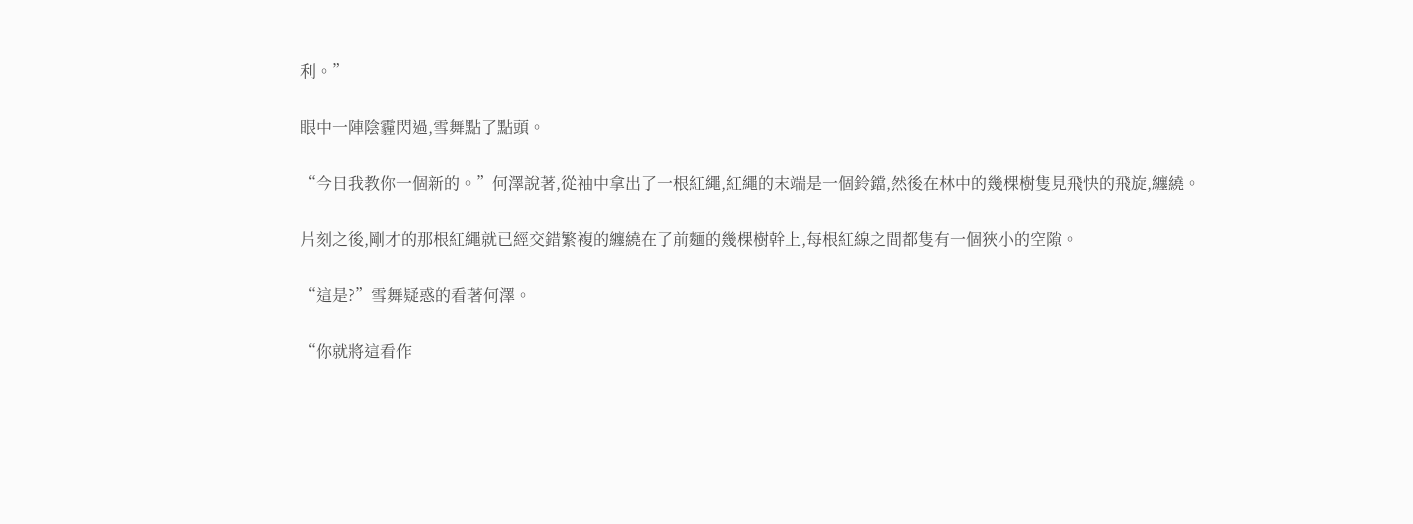利。”

眼中一陣陰霾閃過,雪舞點了點頭。

“今日我教你一個新的。”何澤說著,從袖中拿出了一根紅繩,紅繩的末端是一個鈴鐺,然後在林中的幾棵樹隻見飛快的飛旋,纏繞。

片刻之後,剛才的那根紅繩就已經交錯繁複的纏繞在了前麵的幾棵樹幹上,每根紅線之間都隻有一個狹小的空隙。

“這是?”雪舞疑惑的看著何澤。

“你就將這看作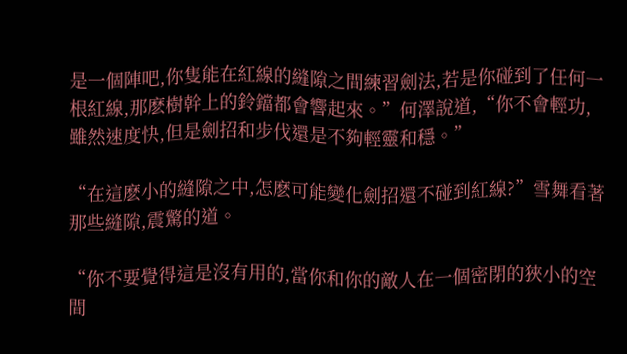是一個陣吧,你隻能在紅線的縫隙之間練習劍法,若是你碰到了任何一根紅線,那麽樹幹上的鈴鐺都會響起來。”何澤說道,“你不會輕功,雖然速度快,但是劍招和步伐還是不夠輕靈和穩。”

“在這麽小的縫隙之中,怎麽可能變化劍招還不碰到紅線?”雪舞看著那些縫隙,震驚的道。

“你不要覺得這是沒有用的,當你和你的敵人在一個密閉的狹小的空間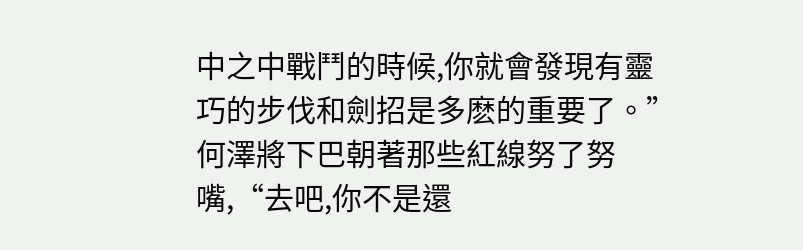中之中戰鬥的時候,你就會發現有靈巧的步伐和劍招是多麽的重要了。”何澤將下巴朝著那些紅線努了努嘴,“去吧,你不是還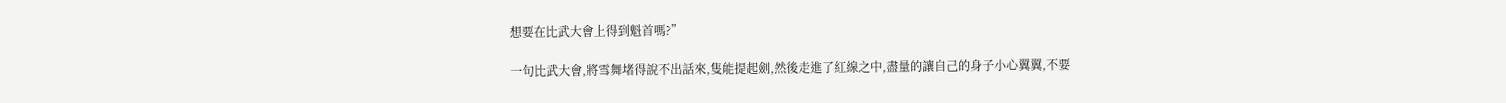想要在比武大會上得到魁首嗎?”

一句比武大會,將雪舞堵得說不出話來,隻能提起劍,然後走進了紅線之中,盡量的讓自己的身子小心翼翼,不要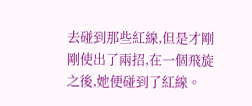去碰到那些紅線,但是才剛剛使出了兩招,在一個飛旋之後,她便碰到了紅線。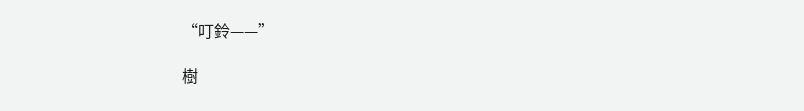“叮鈴——”

樹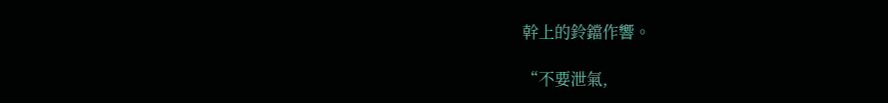幹上的鈴鐺作響。

“不要泄氣,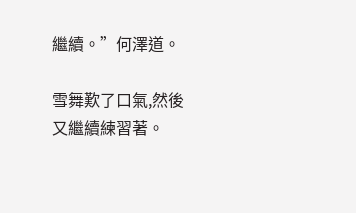繼續。”何澤道。

雪舞歎了口氣,然後又繼續練習著。